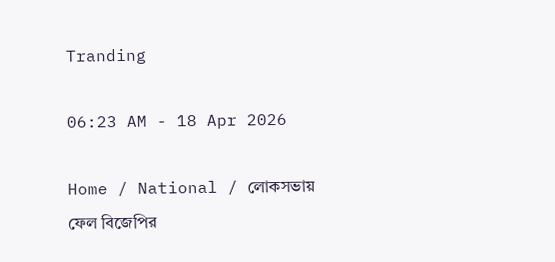Tranding

06:23 AM - 18 Apr 2026

Home / National / লোকসভায় ফেল বিজেপির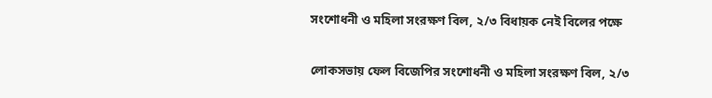সংশোধনী ও মহিলা সংরক্ষণ বিল, ২/৩ বিধায়ক নেই বিলের পক্ষে

লোকসভায় ফেল বিজেপির সংশোধনী ও মহিলা সংরক্ষণ বিল, ২/৩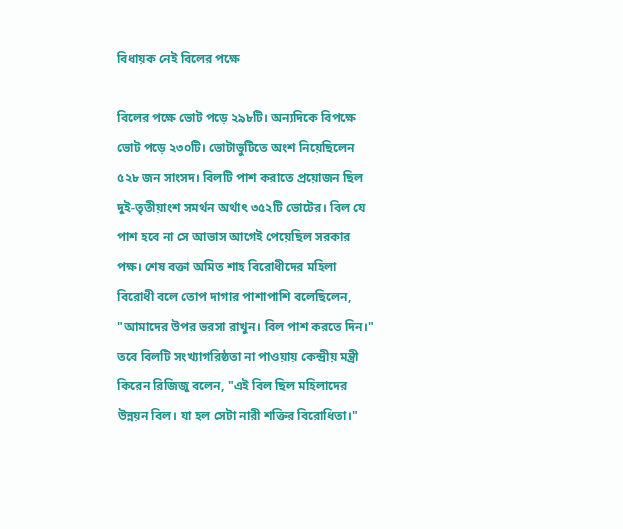বিধায়ক নেই বিলের পক্ষে

বিলের পক্ষে ভোট পড়ে ২৯৮টি। অন্যদিকে বিপক্ষে ভোট পড়ে ২৩০টি। ভোটাভুটিতে অংশ নিয়েছিলেন ৫২৮ জন সাংসদ। বিলটি পাশ করাতে প্রয়োজন ছিল দুই-তৃতীয়াংশ সমর্থন অর্থাৎ ৩৫২টি ভোটের। বিল যে পাশ হবে না সে আভাস আগেই পেয়েছিল সরকার পক্ষ। শেষ বক্তা অমিত শাহ বিরোধীদের মহিলা বিরোধী বলে তোপ দাগার পাশাপাশি বলেছিলেন, "আমাদের উপর ভরসা রাখুন। বিল পাশ করতে দিন।" তবে বিলটি সংখ্যাগরিষ্ঠতা না পাওয়ায় কেন্দ্রীয় মন্ত্রী কিরেন রিজিজু বলেন, "এই বিল ছিল মহিলাদের উন্নয়ন বিল। যা হল সেটা নারী শক্তির বিরোধিতা।"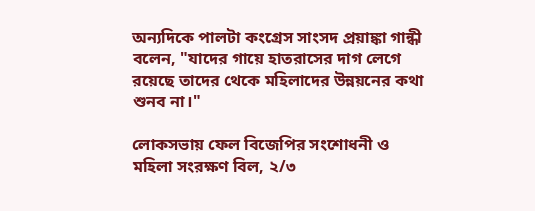অন্যদিকে পালটা কংগ্রেস সাংসদ প্রয়াঙ্কা গান্ধী বলেন, "যাদের গায়ে হাতরাসের দাগ লেগে রয়েছে তাদের থেকে মহিলাদের উন্নয়নের কথা শুনব না।"

লোকসভায় ফেল বিজেপির সংশোধনী ও মহিলা সংরক্ষণ বিল, ২/৩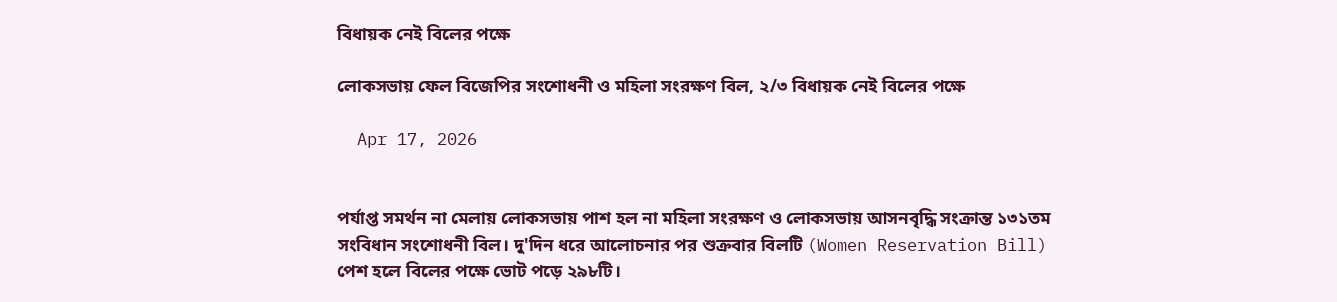বিধায়ক নেই বিলের পক্ষে

লোকসভায় ফেল বিজেপির সংশোধনী ও মহিলা সংরক্ষণ বিল, ২/৩ বিধায়ক নেই বিলের পক্ষে

  Apr 17, 2026


পর্যাপ্ত সমর্থন না মেলায় লোকসভায় পাশ হল না মহিলা সংরক্ষণ ও লোকসভায় আসনবৃদ্ধি সংক্রান্ত ১৩১তম সংবিধান সংশোধনী বিল। দু'দিন ধরে আলোচনার পর শুক্রবার বিলটি (Women Reservation Bill) পেশ হলে বিলের পক্ষে ভোট পড়ে ২৯৮টি।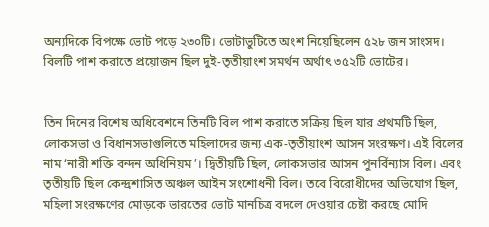অন্যদিকে বিপক্ষে ভোট পড়ে ২৩০টি। ভোটাভুটিতে অংশ নিয়েছিলেন ৫২৮ জন সাংসদ। বিলটি পাশ করাতে প্রয়োজন ছিল দুই-তৃতীয়াংশ সমর্থন অর্থাৎ ৩৫২টি ভোটের।


তিন দিনের বিশেষ অধিবেশনে তিনটি বিল পাশ করাতে সক্রিয় ছিল যার প্রথমটি ছিল, লোকসভা ও বিধানসভাগুলিতে মহিলাদের জন্য এক-তৃতীয়াংশ আসন সংরক্ষণ। এই বিলের নাম ‘নারী শক্তি বন্দন অধিনিয়ম’। দ্বিতীয়টি ছিল, লোকসভার আসন পুনর্বিন্যাস বিল। এবং তৃতীয়টি ছিল কেন্দ্রশাসিত অঞ্চল আইন সংশোধনী বিল। তবে বিরোধীদের অভিযোগ ছিল, মহিলা সংরক্ষণের মোড়কে ভারতের ভোট মানচিত্র বদলে দেওয়ার চেষ্টা করছে মোদি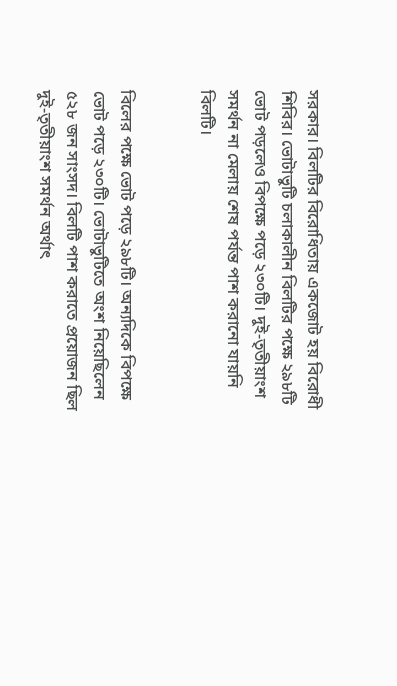সরকার। বিলটির বিরোধিতায় একজোট হয় বিরোধী শিবির। ভোটাভুটি চলাকালীন বিলটির পক্ষে ২৯৮টি ভোট পড়লেও বিপক্ষে পড়ে ২৩০টি। দুই-তৃতীয়াংশ সমর্থন না মেলায় শেষ পর্যন্ত পাশ করানো যায়নি বিলটি।


বিলের পক্ষে ভোট পড়ে ২৯৮টি। অন্যদিকে বিপক্ষে ভোট পড়ে ২৩০টি। ভোটাভুটিতে অংশ নিয়েছিলেন ৫২৮ জন সাংসদ। বিলটি পাশ করাতে প্রয়োজন ছিল দুই-তৃতীয়াংশ সমর্থন অর্থাৎ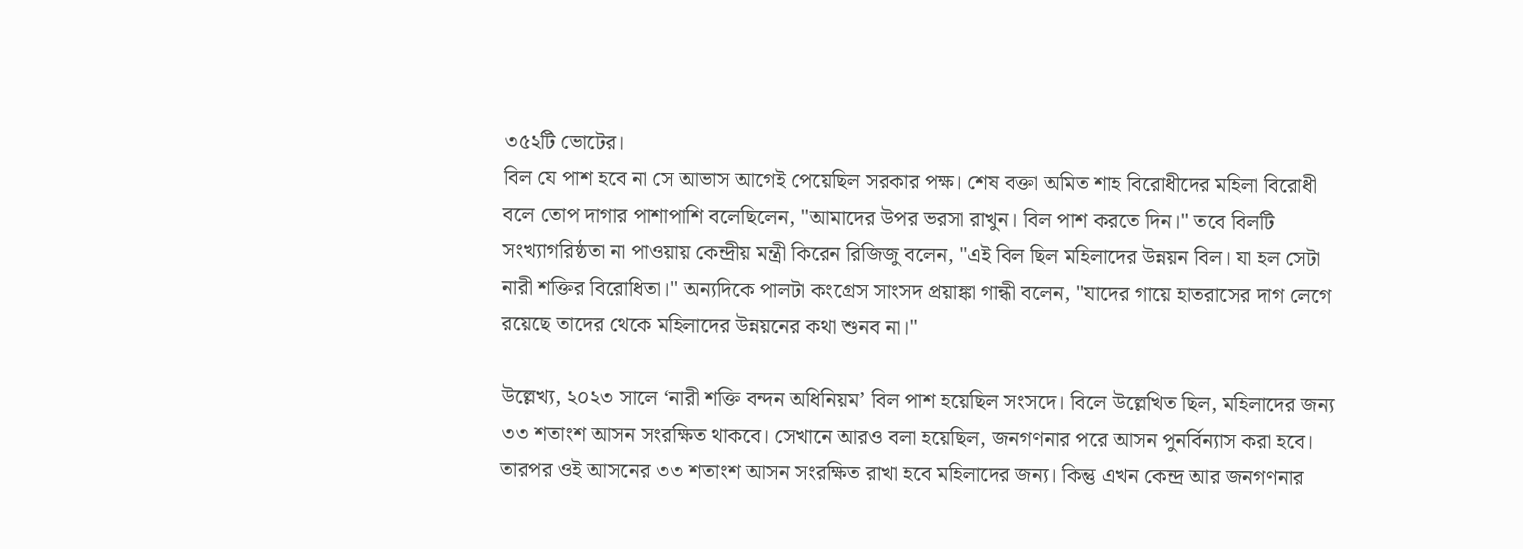৩৫২টি ভোটের।
বিল যে পাশ হবে না সে আভাস আগেই পেয়েছিল সরকার পক্ষ। শেষ বক্তা অমিত শাহ বিরোধীদের মহিলা বিরোধী বলে তোপ দাগার পাশাপাশি বলেছিলেন, "আমাদের উপর ভরসা রাখুন। বিল পাশ করতে দিন।" তবে বিলটি সংখ্যাগরিষ্ঠতা না পাওয়ায় কেন্দ্রীয় মন্ত্রী কিরেন রিজিজু বলেন, "এই বিল ছিল মহিলাদের উন্নয়ন বিল। যা হল সেটা নারী শক্তির বিরোধিতা।" অন্যদিকে পালটা কংগ্রেস সাংসদ প্রয়াঙ্কা গান্ধী বলেন, "যাদের গায়ে হাতরাসের দাগ লেগে রয়েছে তাদের থেকে মহিলাদের উন্নয়নের কথা শুনব না।"

উল্লেখ্য, ২০২৩ সালে ‘নারী শক্তি বন্দন অধিনিয়ম’ বিল পাশ হয়েছিল সংসদে। বিলে উল্লেখিত ছিল, মহিলাদের জন্য ৩৩ শতাংশ আসন সংরক্ষিত থাকবে। সেখানে আরও বলা হয়েছিল, জনগণনার পরে আসন পুনর্বিন্যাস করা হবে। তারপর ওই আসনের ৩৩ শতাংশ আসন সংরক্ষিত রাখা হবে মহিলাদের জন্য। কিন্তু এখন কেন্দ্র আর জনগণনার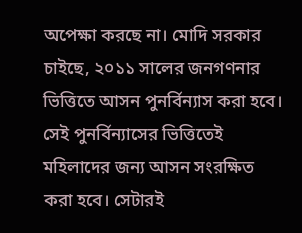অপেক্ষা করছে না। মোদি সরকার চাইছে, ২০১১ সালের জনগণনার ভিত্তিতে আসন পুনর্বিন্যাস করা হবে। সেই পুনর্বিন্যাসের ভিত্তিতেই মহিলাদের জন্য আসন সংরক্ষিত করা হবে। সেটারই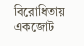বিরোধিতায় একজোট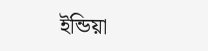ইন্ডিয়া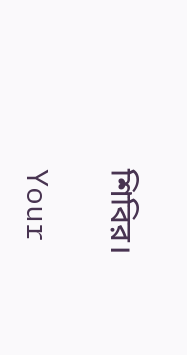শিবির।

Your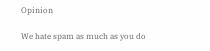Opinion

We hate spam as much as you do